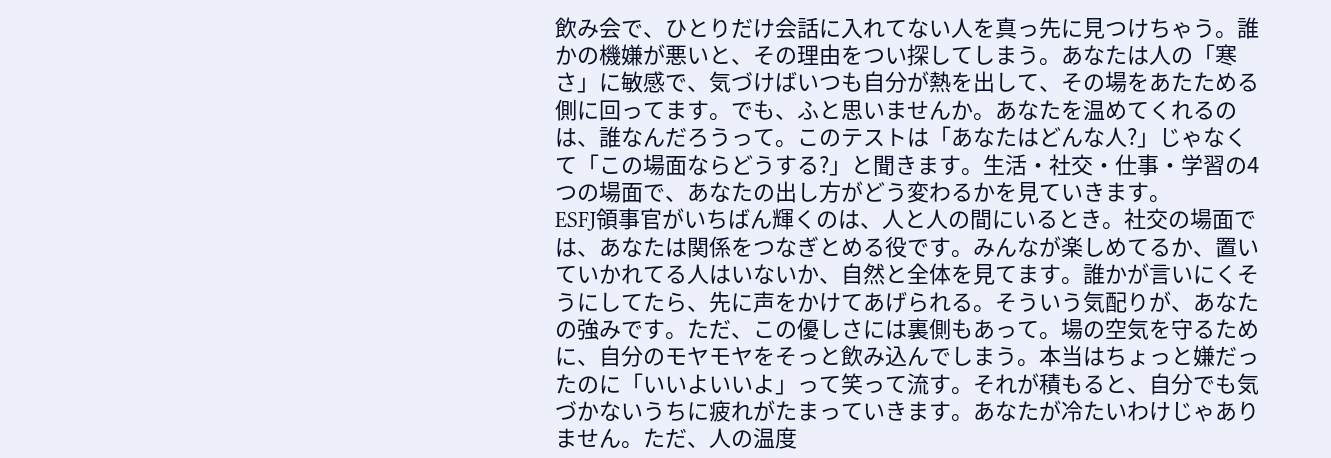飲み会で、ひとりだけ会話に入れてない人を真っ先に見つけちゃう。誰かの機嫌が悪いと、その理由をつい探してしまう。あなたは人の「寒さ」に敏感で、気づけばいつも自分が熱を出して、その場をあたためる側に回ってます。でも、ふと思いませんか。あなたを温めてくれるのは、誰なんだろうって。このテストは「あなたはどんな人?」じゃなくて「この場面ならどうする?」と聞きます。生活・社交・仕事・学習の4つの場面で、あなたの出し方がどう変わるかを見ていきます。
ESFJ領事官がいちばん輝くのは、人と人の間にいるとき。社交の場面では、あなたは関係をつなぎとめる役です。みんなが楽しめてるか、置いていかれてる人はいないか、自然と全体を見てます。誰かが言いにくそうにしてたら、先に声をかけてあげられる。そういう気配りが、あなたの強みです。ただ、この優しさには裏側もあって。場の空気を守るために、自分のモヤモヤをそっと飲み込んでしまう。本当はちょっと嫌だったのに「いいよいいよ」って笑って流す。それが積もると、自分でも気づかないうちに疲れがたまっていきます。あなたが冷たいわけじゃありません。ただ、人の温度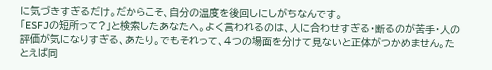に気づきすぎるだけ。だからこそ、自分の温度を後回しにしがちなんです。
「ESFJの短所って?」と検索したあなたへ。よく言われるのは、人に合わせすぎる・断るのが苦手・人の評価が気になりすぎる、あたり。でもそれって、4つの場面を分けて見ないと正体がつかめません。たとえば同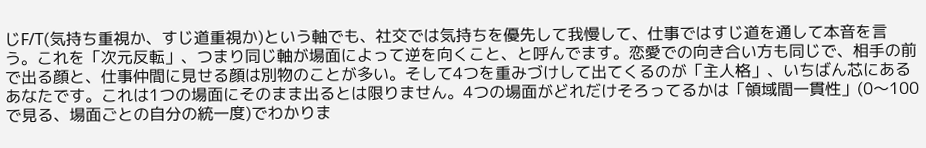じF/T(気持ち重視か、すじ道重視か)という軸でも、社交では気持ちを優先して我慢して、仕事ではすじ道を通して本音を言う。これを「次元反転」、つまり同じ軸が場面によって逆を向くこと、と呼んでます。恋愛での向き合い方も同じで、相手の前で出る顔と、仕事仲間に見せる顔は別物のことが多い。そして4つを重みづけして出てくるのが「主人格」、いちばん芯にあるあなたです。これは1つの場面にそのまま出るとは限りません。4つの場面がどれだけそろってるかは「領域間一貫性」(0〜100で見る、場面ごとの自分の統一度)でわかりま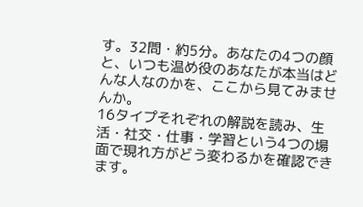す。32問・約5分。あなたの4つの顔と、いつも温め役のあなたが本当はどんな人なのかを、ここから見てみませんか。
16タイプそれぞれの解説を読み、生活・社交・仕事・学習という4つの場面で現れ方がどう変わるかを確認できます。